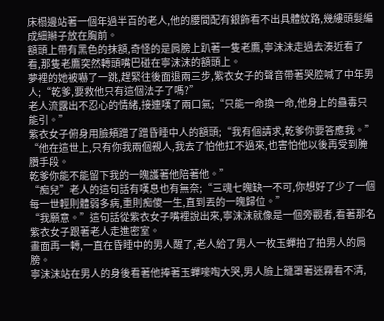床榻邊站著一個年過半百的老人,他的腰間配有銀飾看不出具體紋路,幾縷頭髮編成細辮子放在胸前。
額頭上帶有黑色的抹額,奇怪的是肩膀上趴著一隻老鷹,寧沫沫走過去湊近看了看,那隻老鷹突然轉頭嘴巴碰在寧沫沫的額頭上。
夢裡的她被嚇了一跳,趕緊往後面退兩三步,紫衣女子的聲音帶著哭腔喊了中年男人;“乾爹,要救他只有這個法子了嗎?”
老人流露出不忍心的情緒,接連嘆了兩口氣;“只能一命換一命,他身上的蠱毒只能引。”
紫衣女子俯身用臉頰蹭了蹭昏睡中人的額頭;“我有個請求,乾爹你要答應我。”
“他在這世上,只有你我兩個親人,我去了怕他扛不過來,也害怕他以後再受到腌臢手段。
乾爹你能不能留下我的一魄護著他陪著他。”
“痴兒”老人的這句話有嘆息也有無奈;“三魂七魄缺一不可,你想好了少了一個每一世輕則體弱多病,重則痴傻一生,直到丟的一魄歸位。”
“我願意。”這句話從紫衣女子嘴裡說出來,寧沫沫就像是一個旁觀者,看著那名紫衣女子跟著老人走進密室。
畫面再一轉,一直在昏睡中的男人醒了,老人給了男人一枚玉蟬拍了拍男人的肩膀。
寧沫沫站在男人的身後看著他捧著玉蟬嚎啕大哭,男人臉上籠罩著迷霧看不清,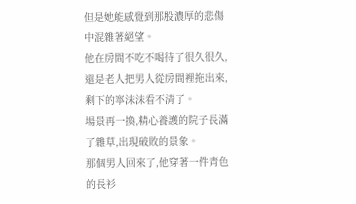但是她能感覺到那股濃厚的悲傷中混雜著絕望。
他在房間不吃不喝待了很久很久,還是老人把男人從房間裡拖出來,剩下的寧沫沫看不清了。
場景再一換,精心養護的院子長滿了雜草,出現破敗的景象。
那個男人回來了,他穿著一件青色的長衫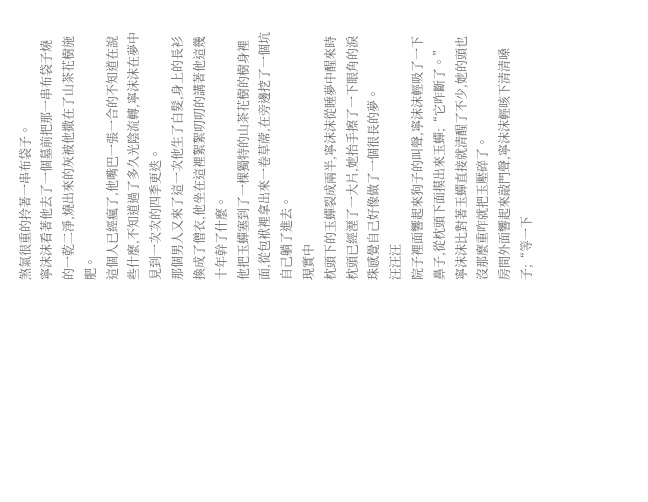煞氣很重的拎著一串布袋子。
寧沫沫看著他去了一個墓前把那一串布袋子燒的一乾二淨,燒出來的灰被他撒在了山茶花樹施肥。
這個人已經瘋了,他嘴巴一張一合的不知道在說些什麼,不知道過了多久光陰流轉,寧沫沫在夢中見到一次次的四季更迭。
那個男人又來了這一次他生了白髮,身上的長衫換成了僧衣,他坐在這裡絮絮叨叨的講著他這幾十年幹了什麼。
他把玉蟬塞到了一棵獨特的山茶花樹的樹身裡面,從包袱裡拿出來一卷草蓆,在旁邊挖了一個坑自己躺了進去。
現實中
枕頭下的玉蟬裂成兩半,寧沫沫從睡夢中醒來時枕頭已經溼了一大片,她抬手擦了一下眼角的淚珠感覺自己好像做了一個很長的夢。
汪汪汪
院子裡面響起來狗子的叫聲,寧沫沫輕吸了一下鼻子,從枕頭下面摸出來玉蟬;“它咋斷了。”
寧沫沫比對著玉蟬直接就清醒了不少,她的頭也沒那麼重咋就把玉壓碎了。
房間外面響起來敲門聲,寧沫沫輕咳下清清嗓子;“等一下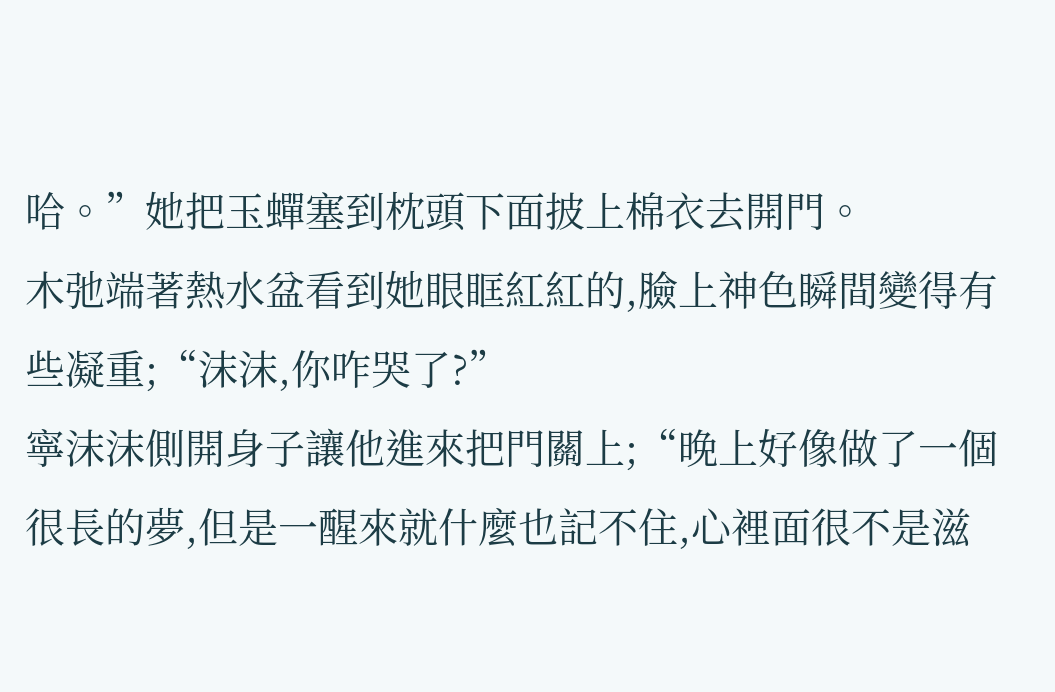哈。”她把玉蟬塞到枕頭下面披上棉衣去開門。
木弛端著熱水盆看到她眼眶紅紅的,臉上神色瞬間變得有些凝重;“沫沫,你咋哭了?”
寧沫沫側開身子讓他進來把門關上;“晚上好像做了一個很長的夢,但是一醒來就什麼也記不住,心裡面很不是滋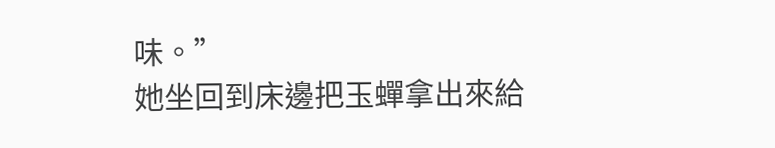味。”
她坐回到床邊把玉蟬拿出來給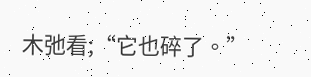木弛看;“它也碎了。”